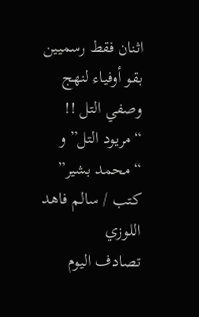اثنان فقط رسميين بقو أوفياء لنهج وصفي التل !!
“مريود التل” و “محمد بشير”
كتب / سالم فاهد اللوزي
تصادف اليوم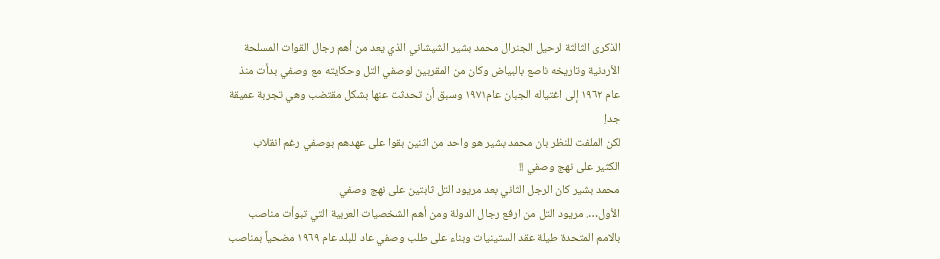الذكرى الثالثة لرحيل الجنرال محمد بشير الشيشاني الذي يعد من أهم رجال القوات المسلحة الأردنية وتاريخه ناصع بالبياض وكان من المقربين لوصفي التل وحكايته مع وصفي بدأت منذ عام ١٩٦٢ إلى اغتياله الجبان عام١٩٧١ وسبق أن تحدثت عنها بشكل مقتضب وهي تجربة عميقة جداِ
لكن الملفت للنظر بان محمد بشير هو واحد من اثنين بقوا على عهدهم بوصفي رغم انقلاب الكثير على نهج وصفي !!
محمد بشير كان الرجل الثاني بعد مريود التل ثابتين على نهج وصفي
الأول…. مريود التل من ارفع رجال الدولة ومن أهم الشخصيات العربية التي تبوأت مناصب بالامم المتحدة طيلة عقد الستينيات وبناء على طلب وصفي عاد للبلد عام ١٩٦٩ مضحياً بمناصب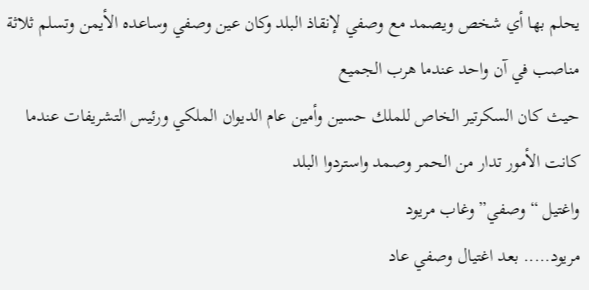يحلم بها أي شخص ويصمد مع وصفي لإنقاذ البلد وكان عين وصفي وساعده الأيمن وتسلم ثلاثة مناصب في آن واحد عندما هرب الجميع
حيث كان السكرتير الخاص للملك حسين وأمين عام الديوان الملكي ورئيس التشريفات عندما كانت الأمور تدار من الحمر وصمد واستردوا البلد
واغتيل “وصفي” وغاب مريود
مريود….. بعد اغتيال وصفي عاد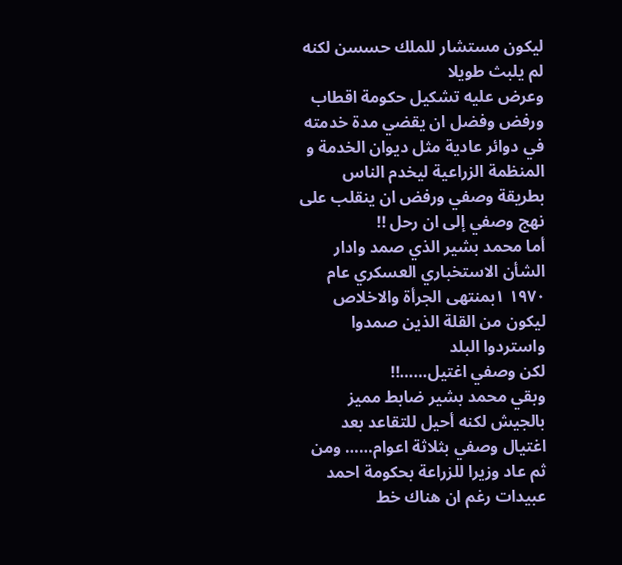ليكون مستشار للملك حسسن لكنه لم يلبث طويلا
وعرض عليه تشكيل حكومة اقطاب ورفض وفضل ان يقضي مدة خدمته في دوائر عادية مثل ديوان الخدمة و المنظمة الزراعية ليخدم الناس بطريقة وصفي ورفض ان ينقلب على نهج وصفي إلى ان رحل !!
أما محمد بشير الذي صمد وادار الشأن الاستخباري العسكري عام ١٩٧٠ ١بمنتهى الجرأة والاخلاص ليكون من القلة الذين صمدوا واستردوا البلد
لكن وصفي اغتيل……!!
وبقي محمد بشير ضابط مميز بالجيش لكنه أحيل للتقاعد بعد اغتيال وصفي بثلاثة اعوام…… ومن ثم عاد وزيرا للزراعة بحكومة احمد عبيدات رغم ان هناك خط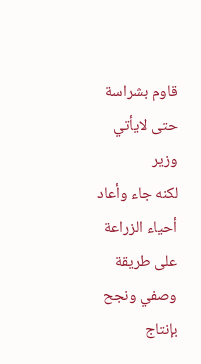قاوم بشراسة حتى لايأتي وزير
لكنه جاء وأعاد أحياء الزراعة على طريقة وصفي ونجح بإنتاج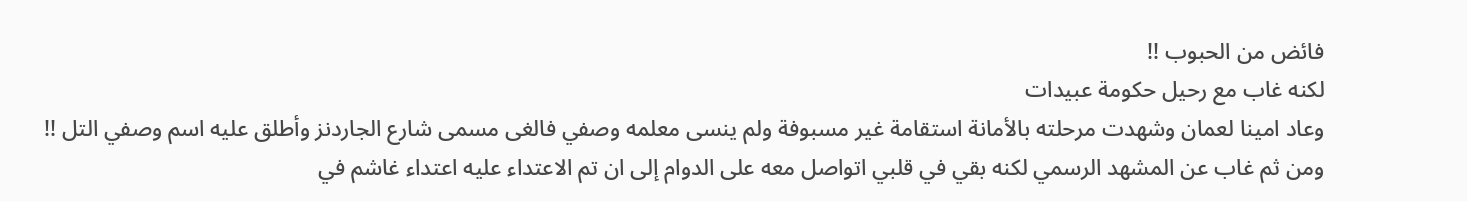فائض من الحبوب !!
لكنه غاب مع رحيل حكومة عبيدات
وعاد امينا لعمان وشهدت مرحلته بالأمانة استقامة غير مسبوفة ولم ينسى معلمه وصفي فالغى مسمى شارع الجاردنز وأطلق عليه اسم وصفي التل !!
ومن ثم غاب عن المشهد الرسمي لكنه بقي في قلبي اتواصل معه على الدوام إلى ان تم الاعتداء عليه اعتداء غاشم في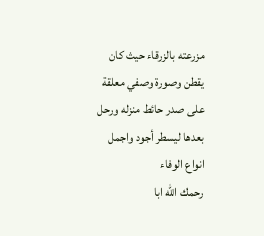مزرعته بالزرقاء حيث كان يقطن وصورة وصفي معلقة على صدر حائط منزله ورحل بعدها ليسطر أجود واجمل انواع الوفاء
رحمك الله ابا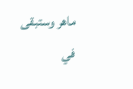ماهر وستبقى في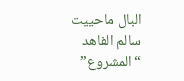البال ماحييت
سالم الفاهد
“المشروع”